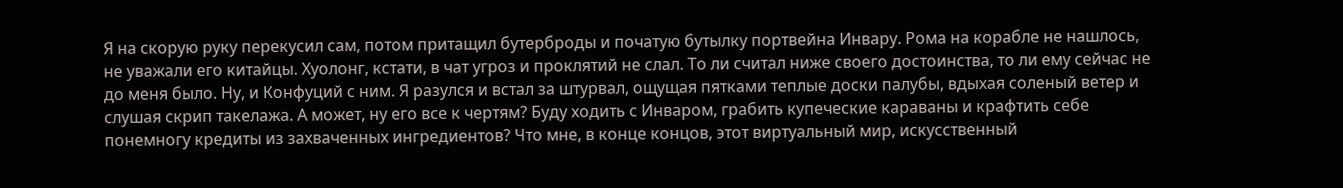Я на скорую руку перекусил сам, потом притащил бутерброды и початую бутылку портвейна Инвару. Рома на корабле не нашлось, не уважали его китайцы. Хуолонг, кстати, в чат угроз и проклятий не слал. То ли считал ниже своего достоинства, то ли ему сейчас не до меня было. Ну, и Конфуций с ним. Я разулся и встал за штурвал, ощущая пятками теплые доски палубы, вдыхая соленый ветер и слушая скрип такелажа. А может, ну его все к чертям? Буду ходить с Инваром, грабить купеческие караваны и крафтить себе понемногу кредиты из захваченных ингредиентов? Что мне, в конце концов, этот виртуальный мир, искусственный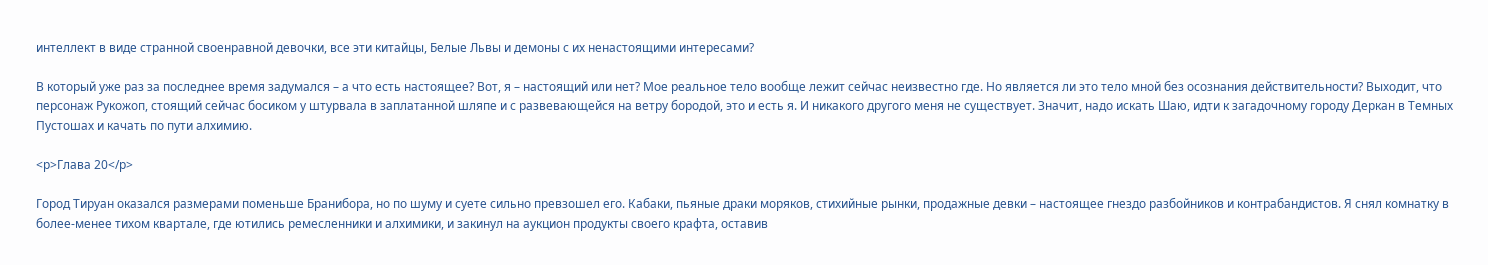интеллект в виде странной своенравной девочки, все эти китайцы, Белые Львы и демоны с их ненастоящими интересами?

В который уже раз за последнее время задумался – а что есть настоящее? Вот, я – настоящий или нет? Мое реальное тело вообще лежит сейчас неизвестно где. Но является ли это тело мной без осознания действительности? Выходит, что персонаж Рукожоп, стоящий сейчас босиком у штурвала в заплатанной шляпе и с развевающейся на ветру бородой, это и есть я. И никакого другого меня не существует. Значит, надо искать Шаю, идти к загадочному городу Деркан в Темных Пустошах и качать по пути алхимию.

<p>Глава 20</p>

Город Тируан оказался размерами поменьше Бранибора, но по шуму и суете сильно превзошел его. Кабаки, пьяные драки моряков, стихийные рынки, продажные девки – настоящее гнездо разбойников и контрабандистов. Я снял комнатку в более-менее тихом квартале, где ютились ремесленники и алхимики, и закинул на аукцион продукты своего крафта, оставив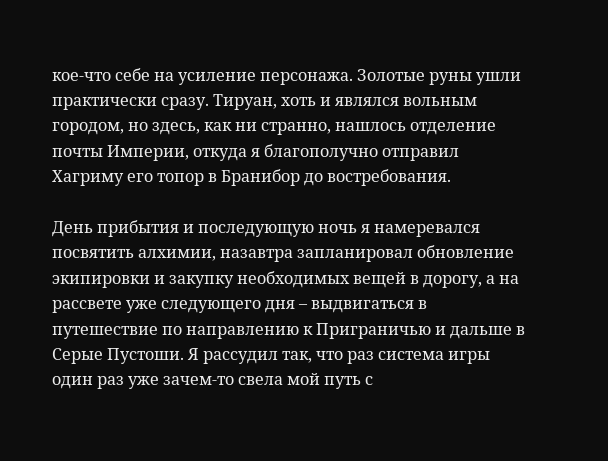кое-что себе на усиление персонажа. Золотые руны ушли практически сразу. Тируан, хоть и являлся вольным городом, но здесь, как ни странно, нашлось отделение почты Империи, откуда я благополучно отправил Хагриму его топор в Бранибор до востребования.

День прибытия и последующую ночь я намеревался посвятить алхимии, назавтра запланировал обновление экипировки и закупку необходимых вещей в дорогу, а на рассвете уже следующего дня – выдвигаться в путешествие по направлению к Приграничью и дальше в Серые Пустоши. Я рассудил так, что раз система игры один раз уже зачем-то свела мой путь с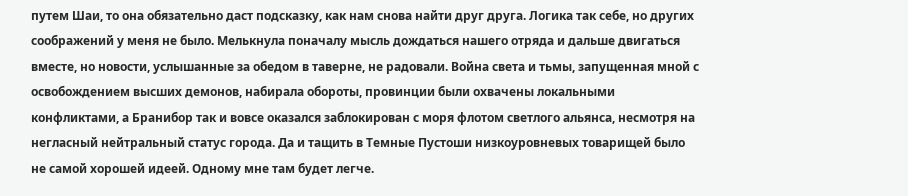путем Шаи, то она обязательно даст подсказку, как нам снова найти друг друга. Логика так себе, но других соображений у меня не было. Мелькнула поначалу мысль дождаться нашего отряда и дальше двигаться вместе, но новости, услышанные за обедом в таверне, не радовали. Война света и тьмы, запущенная мной с освобождением высших демонов, набирала обороты, провинции были охвачены локальными конфликтами, а Бранибор так и вовсе оказался заблокирован с моря флотом светлого альянса, несмотря на негласный нейтральный статус города. Да и тащить в Темные Пустоши низкоуровневых товарищей было не самой хорошей идеей. Одному мне там будет легче.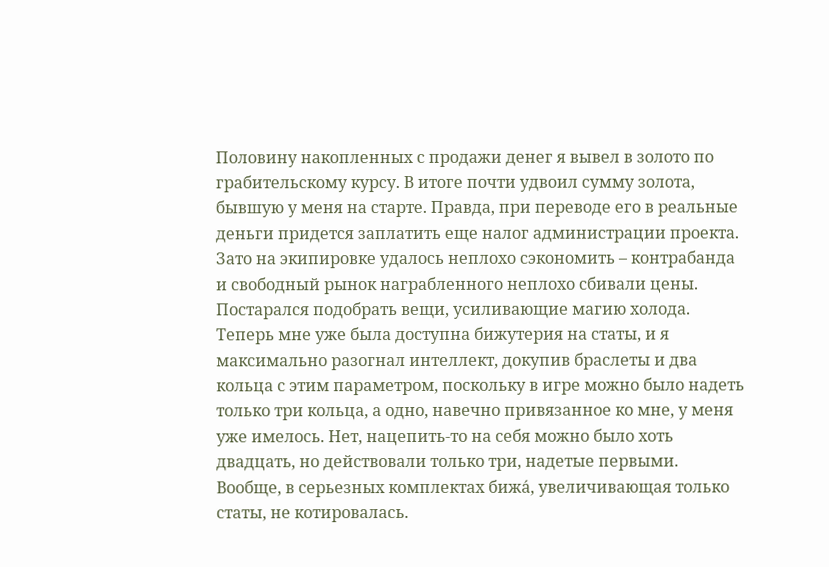Половину накопленных с продажи денег я вывел в золото по грабительскому курсу. В итоге почти удвоил сумму золота, бывшую у меня на старте. Правда, при переводе его в реальные деньги придется заплатить еще налог администрации проекта. Зато на экипировке удалось неплохо сэкономить – контрабанда и свободный рынок награбленного неплохо сбивали цены. Постарался подобрать вещи, усиливающие магию холода. Теперь мне уже была доступна бижутерия на статы, и я максимально разогнал интеллект, докупив браслеты и два кольца с этим параметром, поскольку в игре можно было надеть только три кольца, а одно, навечно привязанное ко мне, у меня уже имелось. Нет, нацепить-то на себя можно было хоть двадцать, но действовали только три, надетые первыми. Вообще, в серьезных комплектах бижа́, увеличивающая только статы, не котировалась.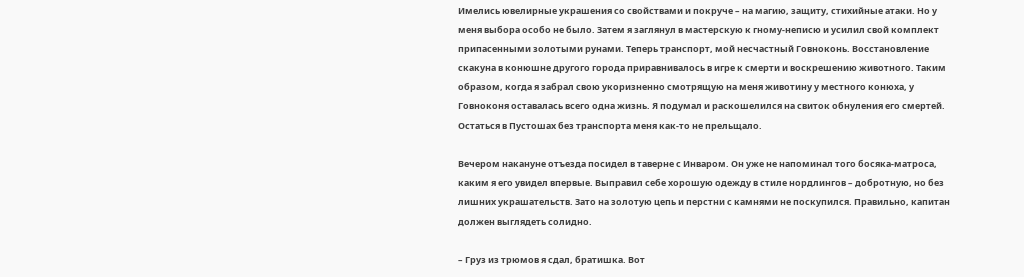Имелись ювелирные украшения со свойствами и покруче – на магию, защиту, стихийные атаки. Но у меня выбора особо не было. Затем я заглянул в мастерскую к гному-неписю и усилил свой комплект припасенными золотыми рунами. Теперь транспорт, мой несчастный Говноконь. Восстановление скакуна в конюшне другого города приравнивалось в игре к смерти и воскрешению животного. Таким образом, когда я забрал свою укоризненно смотрящую на меня животину у местного конюха, у Говноконя оставалась всего одна жизнь. Я подумал и раскошелился на свиток обнуления его смертей. Остаться в Пустошах без транспорта меня как-то не прельщало.

Вечером накануне отъезда посидел в таверне с Инваром. Он уже не напоминал того босяка-матроса, каким я его увидел впервые. Выправил себе хорошую одежду в стиле нордлингов – добротную, но без лишних украшательств. Зато на золотую цепь и перстни с камнями не поскупился. Правильно, капитан должен выглядеть солидно.

– Груз из трюмов я сдал, братишка. Вот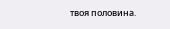твоя половина.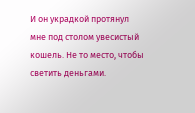И он украдкой протянул мне под столом увесистый кошель. Не то место, чтобы светить деньгами.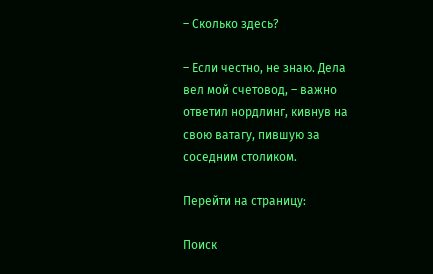– Сколько здесь?

– Если честно, не знаю. Дела вел мой счетовод, – важно ответил нордлинг, кивнув на свою ватагу, пившую за соседним столиком.

Перейти на страницу:

Поиск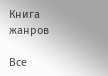Книга жанров

Все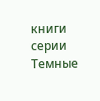книги серии Темные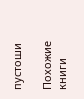пустоши

Похожие книги